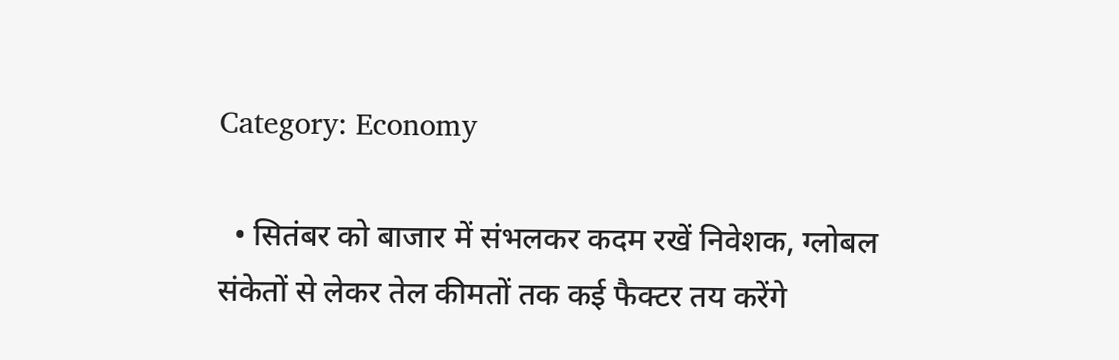Category: Economy

  • सितंबर को बाजार में संभलकर कदम रखें निवेशक, ग्लोबल संकेतों से लेकर तेल कीमतों तक कई फैक्टर तय करेंगे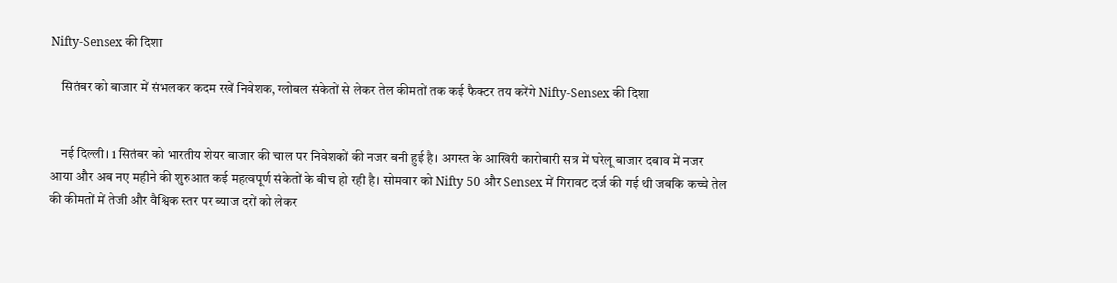Nifty-Sensex की दिशा

    सितंबर को बाजार में संभलकर कदम रखें निवेशक, ग्लोबल संकेतों से लेकर तेल कीमतों तक कई फैक्टर तय करेंगे Nifty-Sensex की दिशा


    नई दिल्ली। 1 सितंबर को भारतीय शेयर बाजार की चाल पर निवेशकों की नजर बनी हुई है। अगस्त के आखिरी कारोबारी सत्र में घरेलू बाजार दबाव में नजर आया और अब नए महीने की शुरुआत कई महत्वपूर्ण संकेतों के बीच हो रही है। सोमवार को Nifty 50 और Sensex में गिरावट दर्ज की गई थी जबकि कच्चे तेल की कीमतों में तेजी और वैश्विक स्तर पर ब्याज दरों को लेकर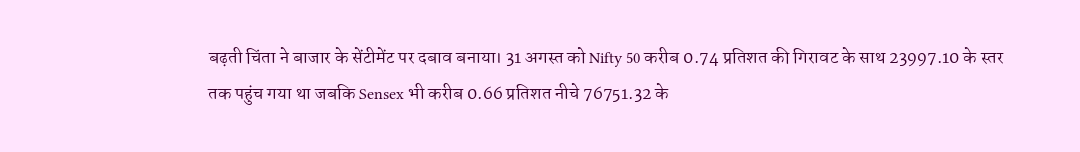बढ़ती चिंता ने बाजार के सेंटीमेंट पर दबाव बनाया। 31 अगस्त को Nifty 50 करीब 0.74 प्रतिशत की गिरावट के साथ 23997.10 के स्तर तक पहुंच गया था जबकि Sensex भी करीब 0.66 प्रतिशत नीचे 76751.32 के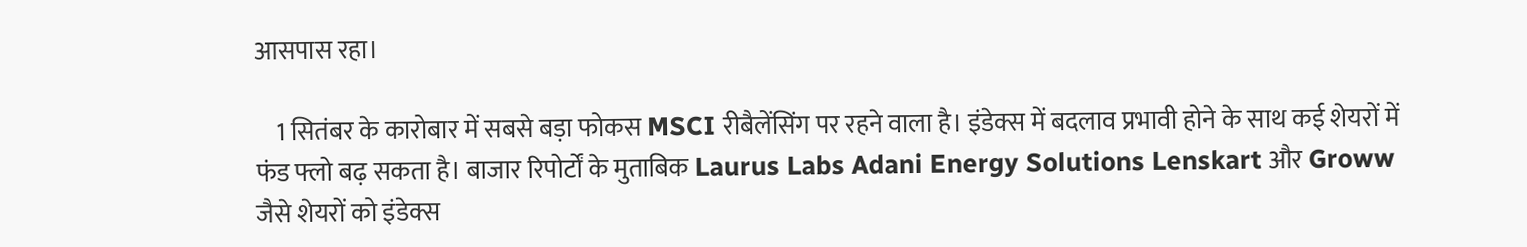आसपास रहा।

    1 सितंबर के कारोबार में सबसे बड़ा फोकस MSCI रीबैलेंसिंग पर रहने वाला है। इंडेक्स में बदलाव प्रभावी होने के साथ कई शेयरों में फंड फ्लो बढ़ सकता है। बाजार रिपोर्टों के मुताबिक Laurus Labs Adani Energy Solutions Lenskart और Groww जैसे शेयरों को इंडेक्स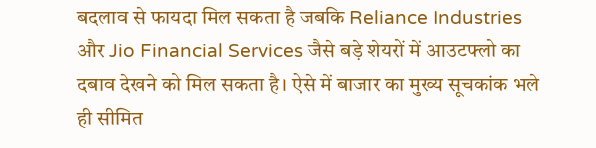बदलाव से फायदा मिल सकता है जबकि Reliance Industries और Jio Financial Services जैसे बड़े शेयरों में आउटफ्लो का दबाव देखने को मिल सकता है। ऐसे में बाजार का मुख्य सूचकांक भले ही सीमित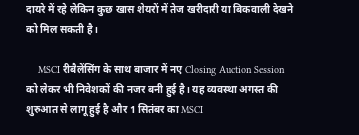दायरे में रहे लेकिन कुछ खास शेयरों में तेज खरीदारी या बिकवाली देखने को मिल सकती है।

    MSCI रीबैलेंसिंग के साथ बाजार में नए Closing Auction Session को लेकर भी निवेशकों की नजर बनी हुई है। यह व्यवस्था अगस्त की शुरुआत से लागू हुई है और 1 सितंबर का MSCI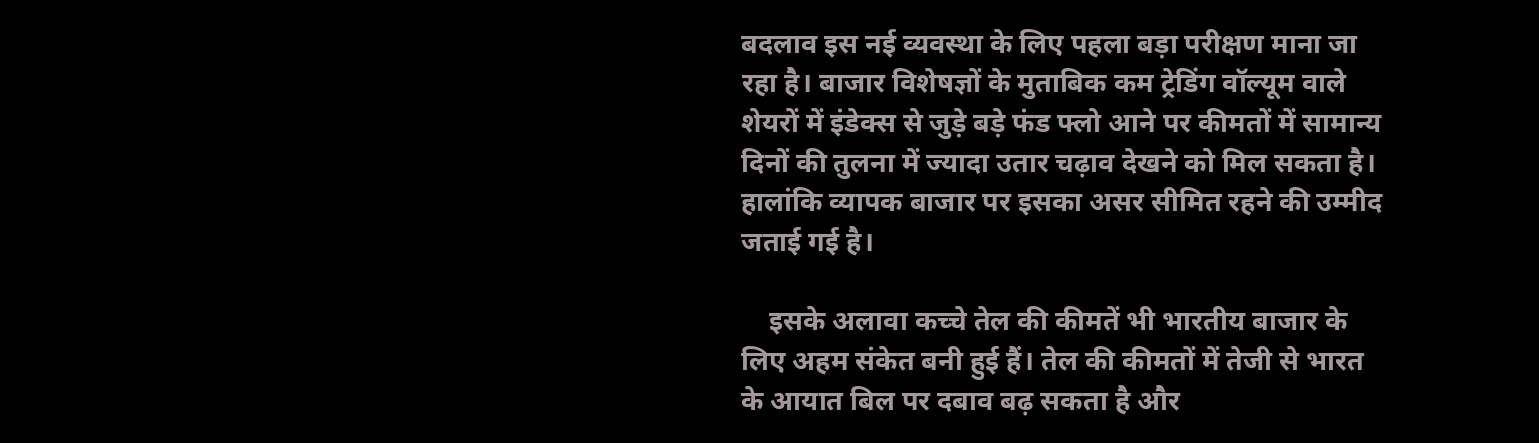बदलाव इस नई व्यवस्था के लिए पहला बड़ा परीक्षण माना जा रहा है। बाजार विशेषज्ञों के मुताबिक कम ट्रेडिंग वॉल्यूम वाले शेयरों में इंडेक्स से जुड़े बड़े फंड फ्लो आने पर कीमतों में सामान्य दिनों की तुलना में ज्यादा उतार चढ़ाव देखने को मिल सकता है। हालांकि व्यापक बाजार पर इसका असर सीमित रहने की उम्मीद जताई गई है।

    इसके अलावा कच्चे तेल की कीमतें भी भारतीय बाजार के लिए अहम संकेत बनी हुई हैं। तेल की कीमतों में तेजी से भारत के आयात बिल पर दबाव बढ़ सकता है और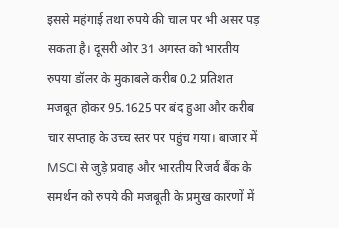इससे महंगाई तथा रुपये की चाल पर भी असर पड़ सकता है। दूसरी ओर 31 अगस्त को भारतीय रुपया डॉलर के मुकाबले करीब 0.2 प्रतिशत मजबूत होकर 95.1625 पर बंद हुआ और करीब चार सप्ताह के उच्च स्तर पर पहुंच गया। बाजार में MSCI से जुड़े प्रवाह और भारतीय रिजर्व बैंक के समर्थन को रुपये की मजबूती के प्रमुख कारणों में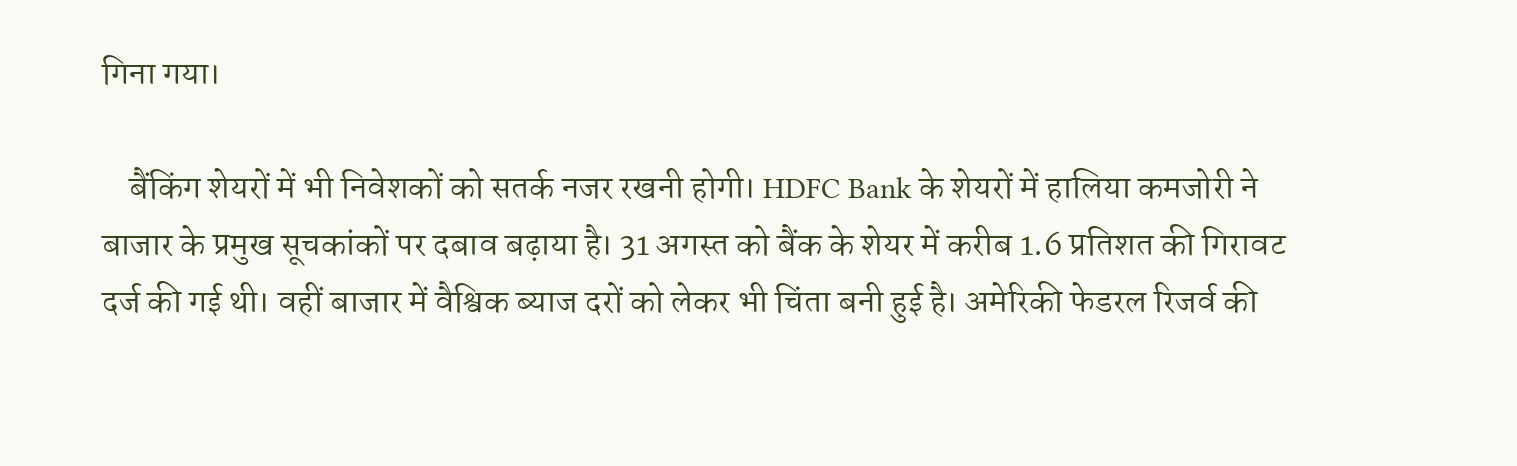गिना गया।

    बैंकिंग शेयरों में भी निवेशकों को सतर्क नजर रखनी होगी। HDFC Bank के शेयरों में हालिया कमजोरी ने बाजार के प्रमुख सूचकांकों पर दबाव बढ़ाया है। 31 अगस्त को बैंक के शेयर में करीब 1.6 प्रतिशत की गिरावट दर्ज की गई थी। वहीं बाजार में वैश्विक ब्याज दरों को लेकर भी चिंता बनी हुई है। अमेरिकी फेडरल रिजर्व की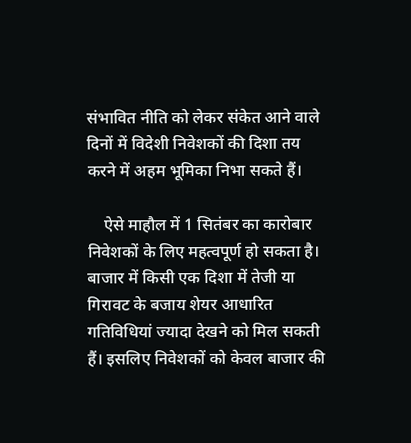संभावित नीति को लेकर संकेत आने वाले दिनों में विदेशी निवेशकों की दिशा तय करने में अहम भूमिका निभा सकते हैं।

    ऐसे माहौल में 1 सितंबर का कारोबार निवेशकों के लिए महत्वपूर्ण हो सकता है। बाजार में किसी एक दिशा में तेजी या गिरावट के बजाय शेयर आधारित गतिविधियां ज्यादा देखने को मिल सकती हैं। इसलिए निवेशकों को केवल बाजार की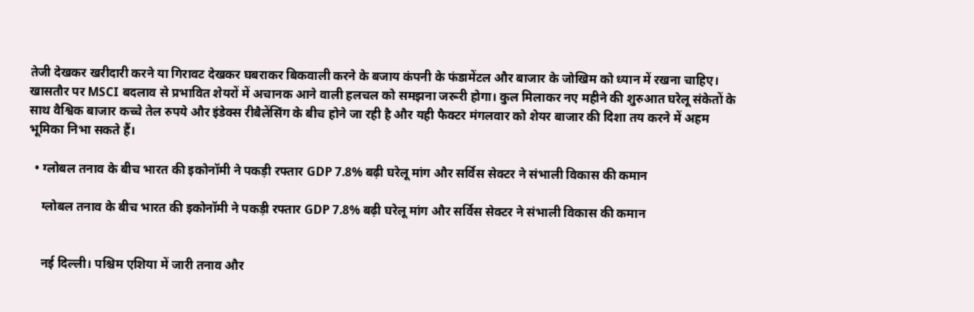तेजी देखकर खरीदारी करने या गिरावट देखकर घबराकर बिकवाली करने के बजाय कंपनी के फंडामेंटल और बाजार के जोखिम को ध्यान में रखना चाहिए। खासतौर पर MSCI बदलाव से प्रभावित शेयरों में अचानक आने वाली हलचल को समझना जरूरी होगा। कुल मिलाकर नए महीने की शुरुआत घरेलू संकेतों के साथ वैश्विक बाजार कच्चे तेल रुपये और इंडेक्स रीबैलेंसिंग के बीच होने जा रही है और यही फैक्टर मंगलवार को शेयर बाजार की दिशा तय करने में अहम भूमिका निभा सकते हैं।

  • ग्लोबल तनाव के बीच भारत की इकोनॉमी ने पकड़ी रफ्तार GDP 7.8% बढ़ी घरेलू मांग और सर्विस सेक्टर ने संभाली विकास की कमान

    ग्लोबल तनाव के बीच भारत की इकोनॉमी ने पकड़ी रफ्तार GDP 7.8% बढ़ी घरेलू मांग और सर्विस सेक्टर ने संभाली विकास की कमान


    नई दिल्ली। पश्चिम एशिया में जारी तनाव और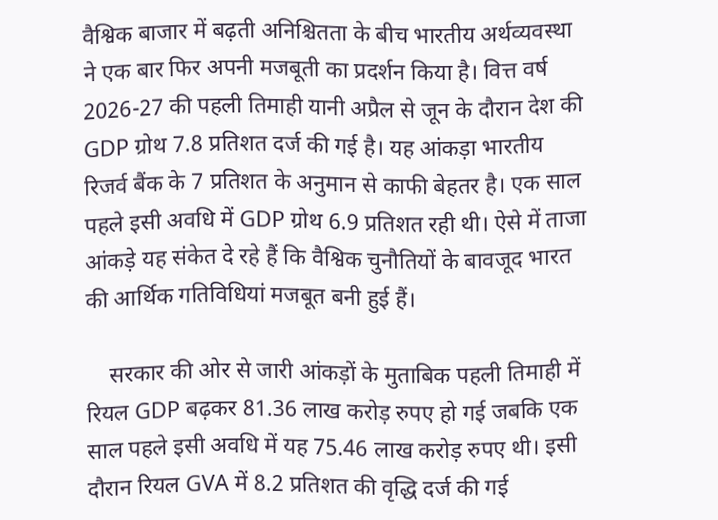वैश्विक बाजार में बढ़ती अनिश्चितता के बीच भारतीय अर्थव्यवस्था ने एक बार फिर अपनी मजबूती का प्रदर्शन किया है। वित्त वर्ष 2026-27 की पहली तिमाही यानी अप्रैल से जून के दौरान देश की GDP ग्रोथ 7.8 प्रतिशत दर्ज की गई है। यह आंकड़ा भारतीय रिजर्व बैंक के 7 प्रतिशत के अनुमान से काफी बेहतर है। एक साल पहले इसी अवधि में GDP ग्रोथ 6.9 प्रतिशत रही थी। ऐसे में ताजा आंकड़े यह संकेत दे रहे हैं कि वैश्विक चुनौतियों के बावजूद भारत की आर्थिक गतिविधियां मजबूत बनी हुई हैं।

    सरकार की ओर से जारी आंकड़ों के मुताबिक पहली तिमाही में रियल GDP बढ़कर 81.36 लाख करोड़ रुपए हो गई जबकि एक साल पहले इसी अवधि में यह 75.46 लाख करोड़ रुपए थी। इसी दौरान रियल GVA में 8.2 प्रतिशत की वृद्धि दर्ज की गई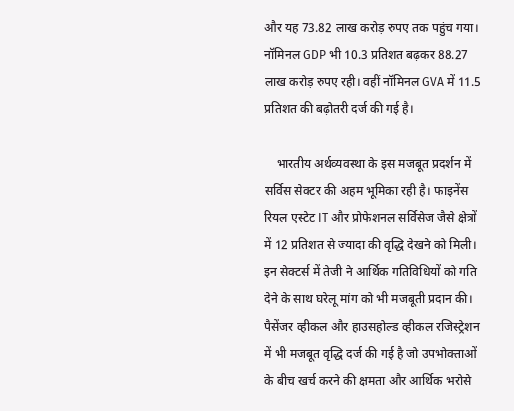और यह 73.82 लाख करोड़ रुपए तक पहुंच गया। नॉमिनल GDP भी 10.3 प्रतिशत बढ़कर 88.27 लाख करोड़ रुपए रही। वहीं नॉमिनल GVA में 11.5 प्रतिशत की बढ़ोतरी दर्ज की गई है।

    भारतीय अर्थव्यवस्था के इस मजबूत प्रदर्शन में सर्विस सेक्टर की अहम भूमिका रही है। फाइनेंस रियल एस्टेट IT और प्रोफेशनल सर्विसेज जैसे क्षेत्रों में 12 प्रतिशत से ज्यादा की वृद्धि देखने को मिली। इन सेक्टर्स में तेजी ने आर्थिक गतिविधियों को गति देने के साथ घरेलू मांग को भी मजबूती प्रदान की। पैसेंजर व्हीकल और हाउसहोल्ड व्हीकल रजिस्ट्रेशन में भी मजबूत वृद्धि दर्ज की गई है जो उपभोक्ताओं के बीच खर्च करने की क्षमता और आर्थिक भरोसे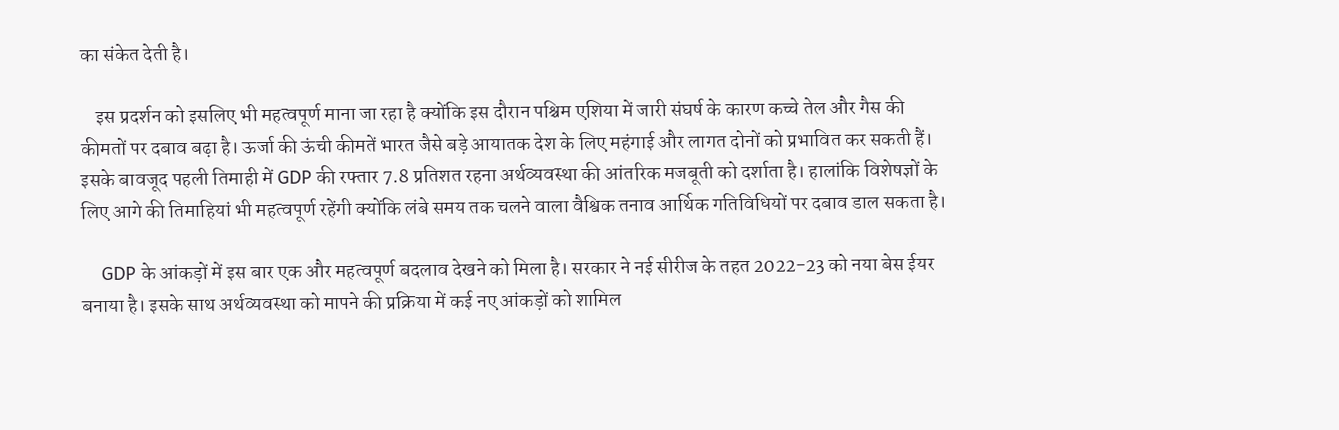का संकेत देती है।

    इस प्रदर्शन को इसलिए भी महत्वपूर्ण माना जा रहा है क्योंकि इस दौरान पश्चिम एशिया में जारी संघर्ष के कारण कच्चे तेल और गैस की कीमतों पर दबाव बढ़ा है। ऊर्जा की ऊंची कीमतें भारत जैसे बड़े आयातक देश के लिए महंगाई और लागत दोनों को प्रभावित कर सकती हैं। इसके बावजूद पहली तिमाही में GDP की रफ्तार 7.8 प्रतिशत रहना अर्थव्यवस्था की आंतरिक मजबूती को दर्शाता है। हालांकि विशेषज्ञों के लिए आगे की तिमाहियां भी महत्वपूर्ण रहेंगी क्योंकि लंबे समय तक चलने वाला वैश्विक तनाव आर्थिक गतिविधियों पर दबाव डाल सकता है।

    GDP के आंकड़ों में इस बार एक और महत्वपूर्ण बदलाव देखने को मिला है। सरकार ने नई सीरीज के तहत 2022-23 को नया बेस ईयर बनाया है। इसके साथ अर्थव्यवस्था को मापने की प्रक्रिया में कई नए आंकड़ों को शामिल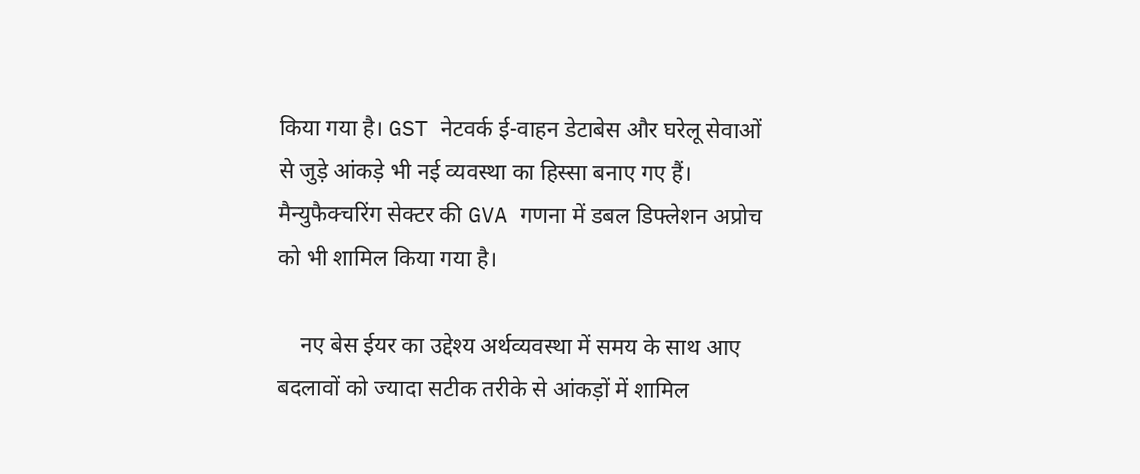किया गया है। GST नेटवर्क ई-वाहन डेटाबेस और घरेलू सेवाओं से जुड़े आंकड़े भी नई व्यवस्था का हिस्सा बनाए गए हैं। मैन्युफैक्चरिंग सेक्टर की GVA गणना में डबल डिफ्लेशन अप्रोच को भी शामिल किया गया है।

    नए बेस ईयर का उद्देश्य अर्थव्यवस्था में समय के साथ आए बदलावों को ज्यादा सटीक तरीके से आंकड़ों में शामिल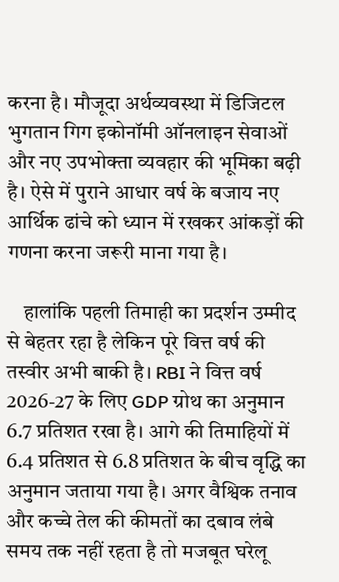करना है। मौजूदा अर्थव्यवस्था में डिजिटल भुगतान गिग इकोनॉमी ऑनलाइन सेवाओं और नए उपभोक्ता व्यवहार की भूमिका बढ़ी है। ऐसे में पुराने आधार वर्ष के बजाय नए आर्थिक ढांचे को ध्यान में रखकर आंकड़ों की गणना करना जरूरी माना गया है।

    हालांकि पहली तिमाही का प्रदर्शन उम्मीद से बेहतर रहा है लेकिन पूरे वित्त वर्ष की तस्वीर अभी बाकी है। RBI ने वित्त वर्ष 2026-27 के लिए GDP ग्रोथ का अनुमान 6.7 प्रतिशत रखा है। आगे की तिमाहियों में 6.4 प्रतिशत से 6.8 प्रतिशत के बीच वृद्धि का अनुमान जताया गया है। अगर वैश्विक तनाव और कच्चे तेल की कीमतों का दबाव लंबे समय तक नहीं रहता है तो मजबूत घरेलू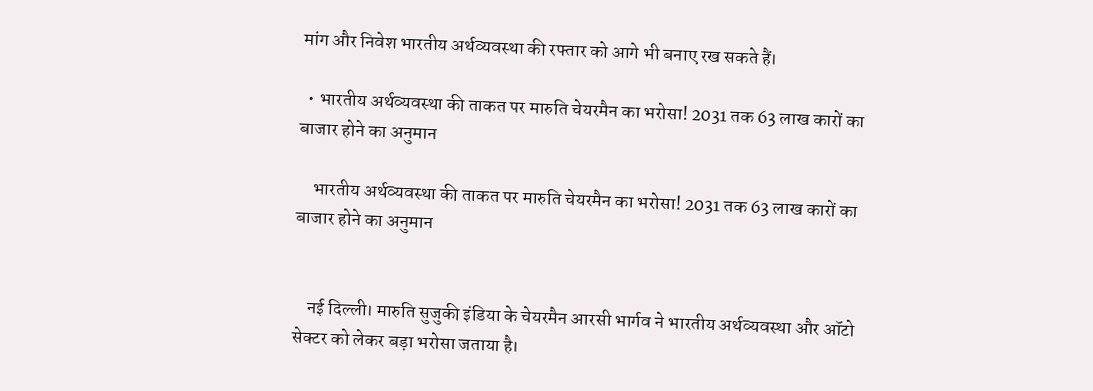मांग और निवेश भारतीय अर्थव्यवस्था की रफ्तार को आगे भी बनाए रख सकते हैं।

  • भारतीय अर्थव्यवस्था की ताकत पर मारुति चेयरमैन का भरोसा! 2031 तक 63 लाख कारों का बाजार होने का अनुमान

    भारतीय अर्थव्यवस्था की ताकत पर मारुति चेयरमैन का भरोसा! 2031 तक 63 लाख कारों का बाजार होने का अनुमान


    नई दिल्ली। मारुति सुजुकी इंडिया के चेयरमैन आरसी भार्गव ने भारतीय अर्थव्यवस्था और ऑटो सेक्टर को लेकर बड़ा भरोसा जताया है।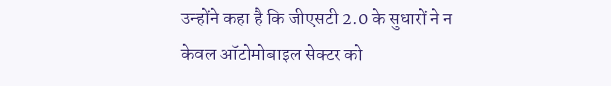उन्होंने कहा है कि जीएसटी 2.0 के सुधारों ने न केवल ऑटोमोबाइल सेक्टर को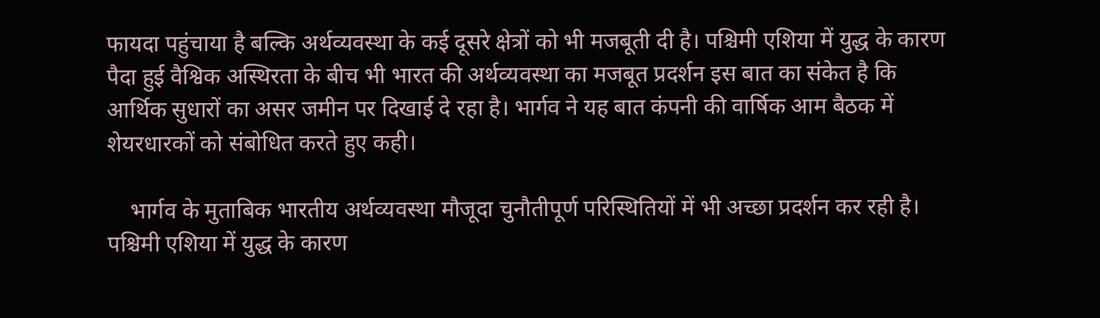फायदा पहुंचाया है बल्कि अर्थव्यवस्था के कई दूसरे क्षेत्रों को भी मजबूती दी है। पश्चिमी एशिया में युद्ध के कारण पैदा हुई वैश्विक अस्थिरता के बीच भी भारत की अर्थव्यवस्था का मजबूत प्रदर्शन इस बात का संकेत है कि आर्थिक सुधारों का असर जमीन पर दिखाई दे रहा है। भार्गव ने यह बात कंपनी की वार्षिक आम बैठक में शेयरधारकों को संबोधित करते हुए कही।

    भार्गव के मुताबिक भारतीय अर्थव्यवस्था मौजूदा चुनौतीपूर्ण परिस्थितियों में भी अच्छा प्रदर्शन कर रही है। पश्चिमी एशिया में युद्ध के कारण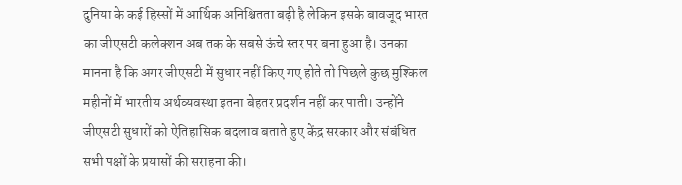दुनिया के कई हिस्सों में आर्थिक अनिश्चितता बढ़ी है लेकिन इसके बावजूद भारत का जीएसटी कलेक्शन अब तक के सबसे ऊंचे स्तर पर बना हुआ है। उनका मानना है कि अगर जीएसटी में सुधार नहीं किए गए होते तो पिछले कुछ मुश्किल महीनों में भारतीय अर्थव्यवस्था इतना बेहतर प्रदर्शन नहीं कर पाती। उन्होंने जीएसटी सुधारों को ऐतिहासिक बदलाव बताते हुए केंद्र सरकार और संबंधित सभी पक्षों के प्रयासों की सराहना की।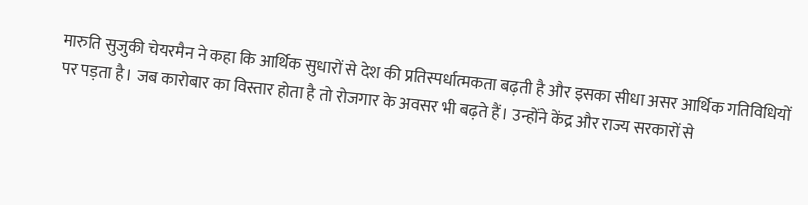मारुति सुजुकी चेयरमैन ने कहा कि आर्थिक सुधारों से देश की प्रतिस्पर्धात्मकता बढ़ती है और इसका सीधा असर आर्थिक गतिविधियों पर पड़ता है। जब कारोबार का विस्तार होता है तो रोजगार के अवसर भी बढ़ते हैं। उन्होंने केंद्र और राज्य सरकारों से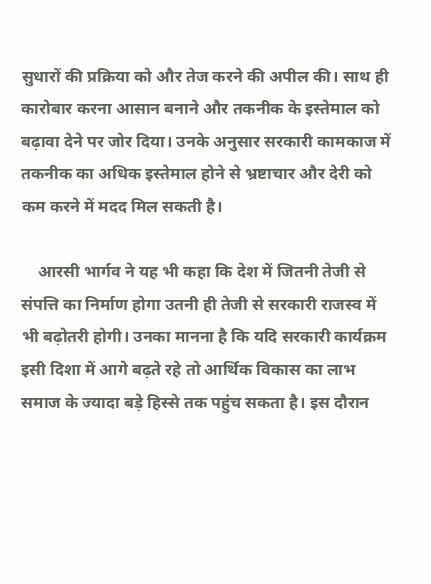सुधारों की प्रक्रिया को और तेज करने की अपील की। साथ ही कारोबार करना आसान बनाने और तकनीक के इस्तेमाल को बढ़ावा देने पर जोर दिया। उनके अनुसार सरकारी कामकाज में तकनीक का अधिक इस्तेमाल होने से भ्रष्टाचार और देरी को कम करने में मदद मिल सकती है।

    आरसी भार्गव ने यह भी कहा कि देश में जितनी तेजी से संपत्ति का निर्माण होगा उतनी ही तेजी से सरकारी राजस्व में भी बढ़ोतरी होगी। उनका मानना है कि यदि सरकारी कार्यक्रम इसी दिशा में आगे बढ़ते रहे तो आर्थिक विकास का लाभ समाज के ज्यादा बड़े हिस्से तक पहुंच सकता है। इस दौरान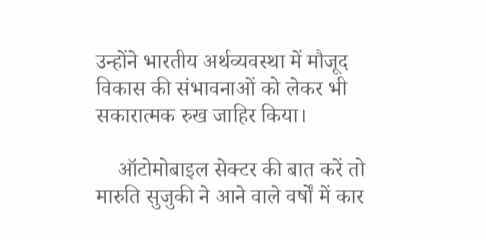उन्होंने भारतीय अर्थव्यवस्था में मौजूद विकास की संभावनाओं को लेकर भी सकारात्मक रुख जाहिर किया।

    ऑटोमोबाइल सेक्टर की बात करें तो मारुति सुजुकी ने आने वाले वर्षों में कार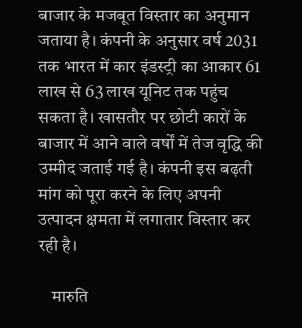बाजार के मजबूत विस्तार का अनुमान जताया है। कंपनी के अनुसार वर्ष 2031 तक भारत में कार इंडस्ट्री का आकार 61 लाख से 63 लाख यूनिट तक पहुंच सकता है। खासतौर पर छोटी कारों के बाजार में आने वाले वर्षों में तेज वृद्धि की उम्मीद जताई गई है। कंपनी इस बढ़ती मांग को पूरा करने के लिए अपनी उत्पादन क्षमता में लगातार विस्तार कर रही है।

    मारुति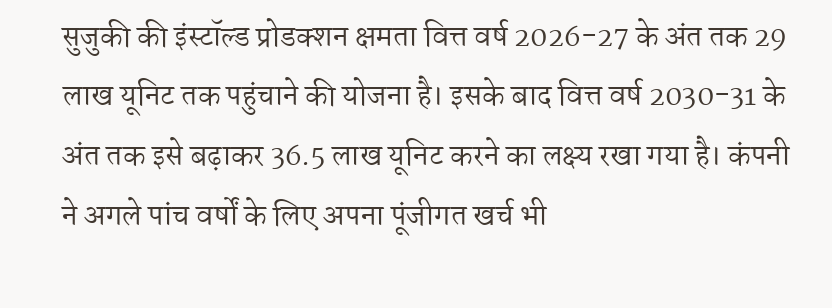सुजुकी की इंस्टॉल्ड प्रोडक्शन क्षमता वित्त वर्ष 2026-27 के अंत तक 29 लाख यूनिट तक पहुंचाने की योजना है। इसके बाद वित्त वर्ष 2030-31 के अंत तक इसे बढ़ाकर 36.5 लाख यूनिट करने का लक्ष्य रखा गया है। कंपनी ने अगले पांच वर्षों के लिए अपना पूंजीगत खर्च भी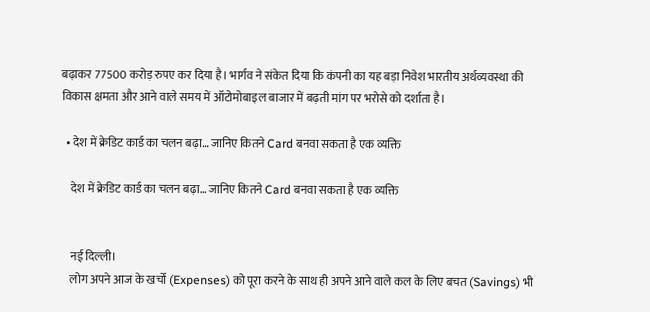बढ़ाकर 77500 करोड़ रुपए कर दिया है। भार्गव ने संकेत दिया कि कंपनी का यह बड़ा निवेश भारतीय अर्थव्यवस्था की विकास क्षमता और आने वाले समय में ऑटोमोबाइल बाजार में बढ़ती मांग पर भरोसे को दर्शाता है।

  • देश में क्रेडिट कार्ड का चलन बढ़ा… जानिए कितने Card बनवा सकता है एक व्यक्ति

    देश में क्रेडिट कार्ड का चलन बढ़ा… जानिए कितने Card बनवा सकता है एक व्यक्ति


    नई दिल्ली।
    लोग अपने आज के खर्चो (Expenses) को पूरा करने के साथ ही अपने आने वाले कल के लिए बचत (Savings) भी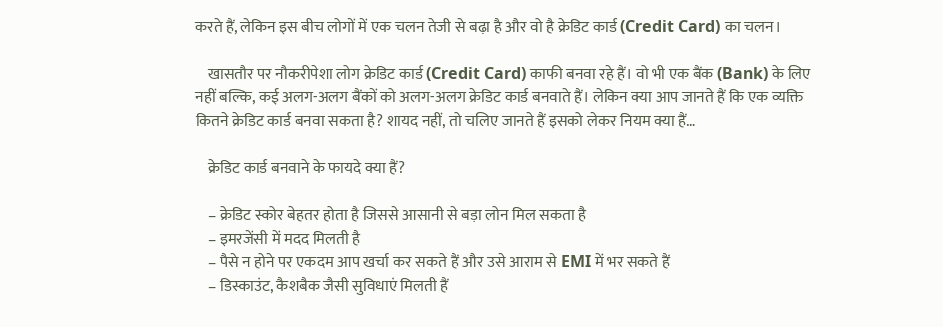करते हैं, लेकिन इस बीच लोगों में एक चलन तेजी से बढ़ा है और वो है क्रेडिट कार्ड (Credit Card) का चलन।

    खासतौर पर नौकरीपेशा लोग क्रेडिट कार्ड (Credit Card) काफी बनवा रहे हैं। वो भी एक बैंक (Bank) के लिए नहीं बल्कि, कई अलग-अलग बैंकों को अलग-अलग क्रेडिट कार्ड बनवाते हैं। लेकिन क्या आप जानते हैं कि एक व्यक्ति कितने क्रेडिट कार्ड बनवा सकता है? शायद नहीं, तो चलिए जानते हैं इसको लेकर नियम क्या हैं…

    क्रेडिट कार्ड बनवाने के फायदे क्या हैं?

    – क्रेडिट स्कोर बेहतर होता है जिससे आसानी से बड़ा लोन मिल सकता है
    – इमरजेंसी में मदद मिलती है
    – पैसे न होने पर एकदम आप खर्चा कर सकते हैं और उसे आराम से EMI में भर सकते हैं
    – डिस्काउंट, कैशबैक जैसी सुविधाएं मिलती हैं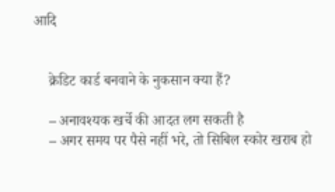आदि


    क्रेडिट कार्ड बनवाने के नुकसान क्या हैं?

    – अनावश्यक खर्चे की आदत लग सकती है
    – अगर समय पर पैसे नहीं भरे, तो सिबिल स्कोर खराब हो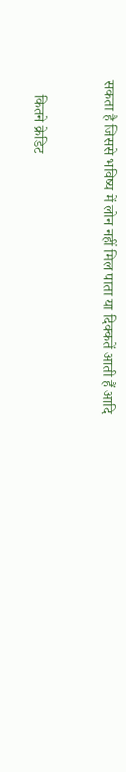सकता है जिससे भविष्य में लोन नहीं मिल पाता या दिक्कतें आती हैं आदि


    कितने क्रेडिट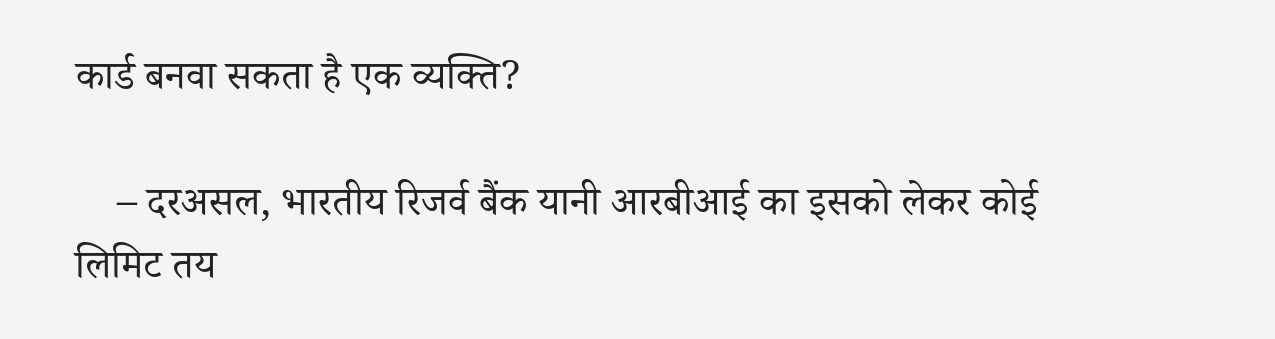कार्ड बनवा सकता है एक व्यक्ति?

    – दरअसल, भारतीय रिजर्व बैंक यानी आरबीआई का इसको लेकर कोई लिमिट तय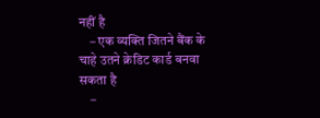नहीं है
    – एक व्यक्ति जितने बैंक के चाहे उतने क्रेडिट कार्ड बनवा सकता है
    –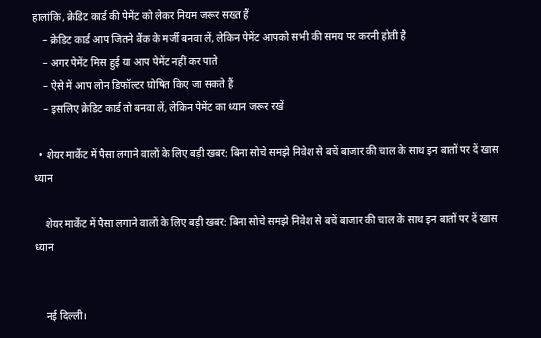हालांकि, क्रेडिट कार्ड की पेमेंट को लेकर नियम जरूर सख्त हैं
    – क्रेडिट कार्ड आप जितने बैंक के मर्जी बनवा लें, लेकिन पेमेंट आपको सभी की समय पर करनी होती है
    – अगर पेमेंट मिस हुई या आप पेमेंट नहीं कर पाते
    – ऐसे में आप लोन डिफॉल्टर घोषित किए जा सकते हैं
    – इसलिए क्रेडिट कार्ड तो बनवा लें, लेकिन पेमेंट का ध्यान जरूर रखें

  • शेयर मार्केट में पैसा लगाने वालों के लिए बड़ी खबर: बिना सोचे समझे निवेश से बचें बाजार की चाल के साथ इन बातों पर दें खास ध्यान

    शेयर मार्केट में पैसा लगाने वालों के लिए बड़ी खबर: बिना सोचे समझे निवेश से बचें बाजार की चाल के साथ इन बातों पर दें खास ध्यान


    नई दिल्ली।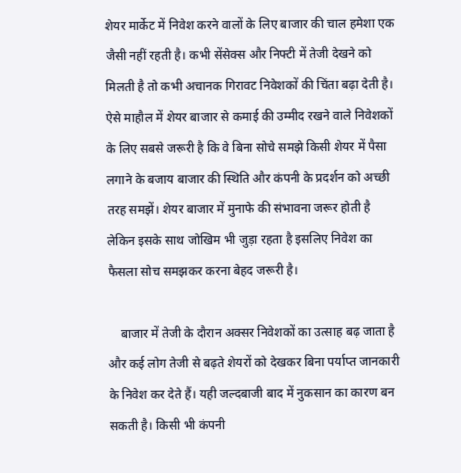शेयर मार्केट में निवेश करने वालों के लिए बाजार की चाल हमेशा एक जैसी नहीं रहती है। कभी सेंसेक्स और निफ्टी में तेजी देखने को मिलती है तो कभी अचानक गिरावट निवेशकों की चिंता बढ़ा देती है। ऐसे माहौल में शेयर बाजार से कमाई की उम्मीद रखने वाले निवेशकों के लिए सबसे जरूरी है कि वे बिना सोचे समझे किसी शेयर में पैसा लगाने के बजाय बाजार की स्थिति और कंपनी के प्रदर्शन को अच्छी तरह समझें। शेयर बाजार में मुनाफे की संभावना जरूर होती है लेकिन इसके साथ जोखिम भी जुड़ा रहता है इसलिए निवेश का फैसला सोच समझकर करना बेहद जरूरी है।

    बाजार में तेजी के दौरान अक्सर निवेशकों का उत्साह बढ़ जाता है और कई लोग तेजी से बढ़ते शेयरों को देखकर बिना पर्याप्त जानकारी के निवेश कर देते हैं। यही जल्दबाजी बाद में नुकसान का कारण बन सकती है। किसी भी कंपनी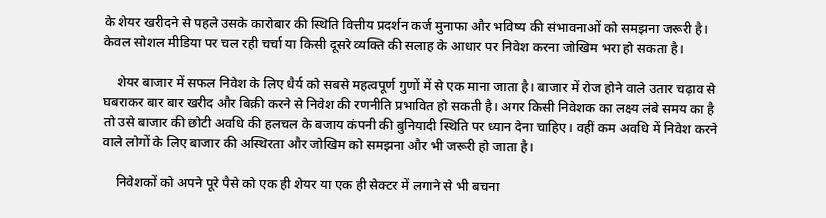के शेयर खरीदने से पहले उसके कारोबार की स्थिति वित्तीय प्रदर्शन कर्ज मुनाफा और भविष्य की संभावनाओं को समझना जरूरी है। केवल सोशल मीडिया पर चल रही चर्चा या किसी दूसरे व्यक्ति की सलाह के आधार पर निवेश करना जोखिम भरा हो सकता है।

    शेयर बाजार में सफल निवेश के लिए धैर्य को सबसे महत्वपूर्ण गुणों में से एक माना जाता है। बाजार में रोज होने वाले उतार चढ़ाव से घबराकर बार बार खरीद और बिक्री करने से निवेश की रणनीति प्रभावित हो सकती है। अगर किसी निवेशक का लक्ष्य लंबे समय का है तो उसे बाजार की छोटी अवधि की हलचल के बजाय कंपनी की बुनियादी स्थिति पर ध्यान देना चाहिए। वहीं कम अवधि में निवेश करने वाले लोगों के लिए बाजार की अस्थिरता और जोखिम को समझना और भी जरूरी हो जाता है।

    निवेशकों को अपने पूरे पैसे को एक ही शेयर या एक ही सेक्टर में लगाने से भी बचना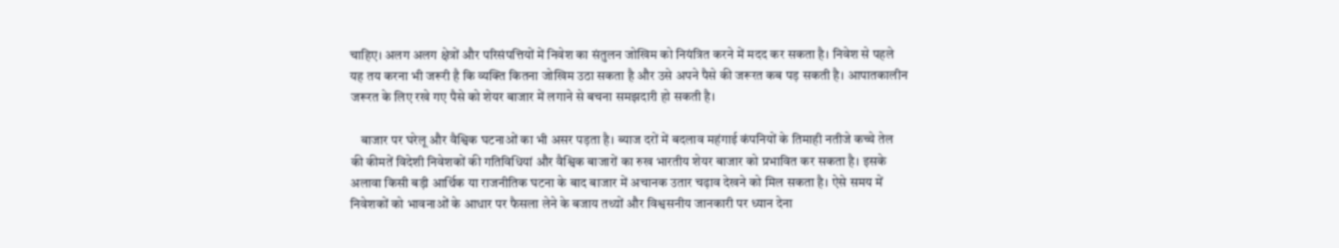चाहिए। अलग अलग क्षेत्रों और परिसंपत्तियों में निवेश का संतुलन जोखिम को नियंत्रित करने में मदद कर सकता है। निवेश से पहले यह तय करना भी जरूरी है कि व्यक्ति कितना जोखिम उठा सकता है और उसे अपने पैसे की जरूरत कब पड़ सकती है। आपातकालीन जरूरत के लिए रखे गए पैसे को शेयर बाजार में लगाने से बचना समझदारी हो सकती है।

    बाजार पर घरेलू और वैश्विक घटनाओं का भी असर पड़ता है। ब्याज दरों में बदलाव महंगाई कंपनियों के तिमाही नतीजे कच्चे तेल की कीमतें विदेशी निवेशकों की गतिविधियां और वैश्विक बाजारों का रुख भारतीय शेयर बाजार को प्रभावित कर सकता है। इसके अलावा किसी बड़ी आर्थिक या राजनीतिक घटना के बाद बाजार में अचानक उतार चढ़ाव देखने को मिल सकता है। ऐसे समय में निवेशकों को भावनाओं के आधार पर फैसला लेने के बजाय तथ्यों और विश्वसनीय जानकारी पर ध्यान देना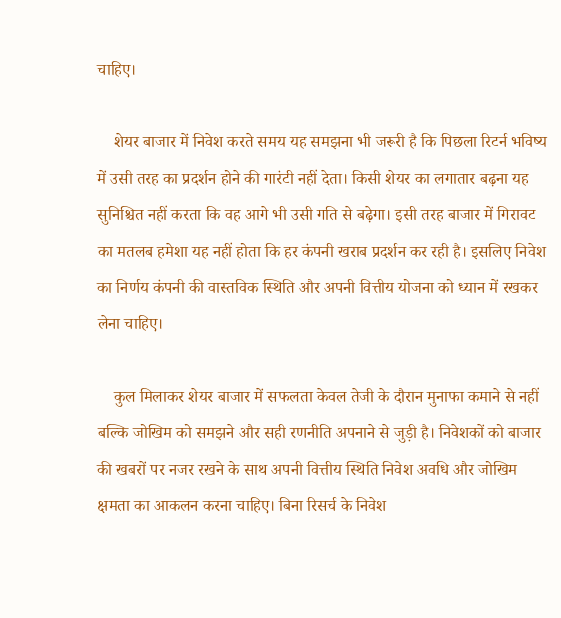चाहिए।

    शेयर बाजार में निवेश करते समय यह समझना भी जरूरी है कि पिछला रिटर्न भविष्य में उसी तरह का प्रदर्शन होने की गारंटी नहीं देता। किसी शेयर का लगातार बढ़ना यह सुनिश्चित नहीं करता कि वह आगे भी उसी गति से बढ़ेगा। इसी तरह बाजार में गिरावट का मतलब हमेशा यह नहीं होता कि हर कंपनी खराब प्रदर्शन कर रही है। इसलिए निवेश का निर्णय कंपनी की वास्तविक स्थिति और अपनी वित्तीय योजना को ध्यान में रखकर लेना चाहिए।

    कुल मिलाकर शेयर बाजार में सफलता केवल तेजी के दौरान मुनाफा कमाने से नहीं बल्कि जोखिम को समझने और सही रणनीति अपनाने से जुड़ी है। निवेशकों को बाजार की खबरों पर नजर रखने के साथ अपनी वित्तीय स्थिति निवेश अवधि और जोखिम क्षमता का आकलन करना चाहिए। बिना रिसर्च के निवेश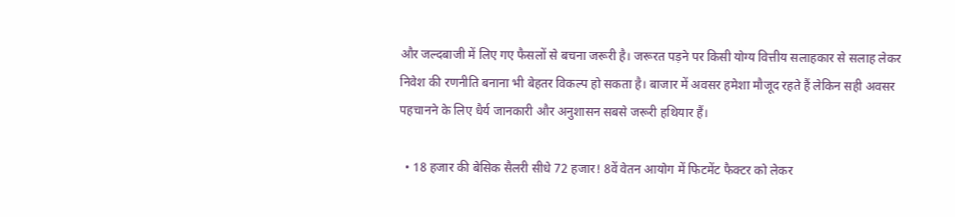और जल्दबाजी में लिए गए फैसलों से बचना जरूरी है। जरूरत पड़ने पर किसी योग्य वित्तीय सलाहकार से सलाह लेकर निवेश की रणनीति बनाना भी बेहतर विकल्प हो सकता है। बाजार में अवसर हमेशा मौजूद रहते हैं लेकिन सही अवसर पहचानने के लिए धैर्य जानकारी और अनुशासन सबसे जरूरी हथियार हैं।

  • 18 हजार की बेसिक सैलरी सीधे 72 हजार! 8वें वेतन आयोग में फिटमेंट फैक्टर को लेकर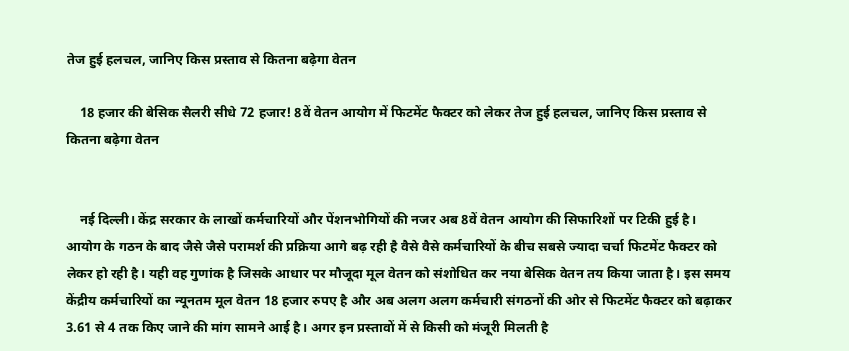तेज हुई हलचल, जानिए किस प्रस्ताव से कितना बढ़ेगा वेतन

    18 हजार की बेसिक सैलरी सीधे 72 हजार! 8वें वेतन आयोग में फिटमेंट फैक्टर को लेकर तेज हुई हलचल, जानिए किस प्रस्ताव से कितना बढ़ेगा वेतन


    नई दिल्ली। केंद्र सरकार के लाखों कर्मचारियों और पेंशनभोगियों की नजर अब 8वें वेतन आयोग की सिफारिशों पर टिकी हुई है। आयोग के गठन के बाद जैसे जैसे परामर्श की प्रक्रिया आगे बढ़ रही है वैसे वैसे कर्मचारियों के बीच सबसे ज्यादा चर्चा फिटमेंट फैक्टर को लेकर हो रही है। यही वह गुणांक है जिसके आधार पर मौजूदा मूल वेतन को संशोधित कर नया बेसिक वेतन तय किया जाता है। इस समय केंद्रीय कर्मचारियों का न्यूनतम मूल वेतन 18 हजार रुपए है और अब अलग अलग कर्मचारी संगठनों की ओर से फिटमेंट फैक्टर को बढ़ाकर 3.61 से 4 तक किए जाने की मांग सामने आई है। अगर इन प्रस्तावों में से किसी को मंजूरी मिलती है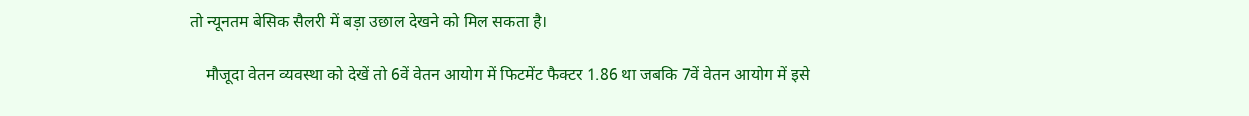तो न्यूनतम बेसिक सैलरी में बड़ा उछाल देखने को मिल सकता है।

    मौजूदा वेतन व्यवस्था को देखें तो 6वें वेतन आयोग में फिटमेंट फैक्टर 1.86 था जबकि 7वें वेतन आयोग में इसे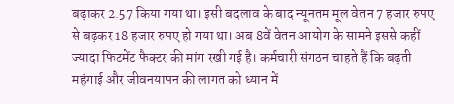बढ़ाकर 2.57 किया गया था। इसी बदलाव के बाद न्यूनतम मूल वेतन 7 हजार रुपए से बढ़कर 18 हजार रुपए हो गया था। अब 8वें वेतन आयोग के सामने इससे कहीं ज्यादा फिटमेंट फैक्टर की मांग रखी गई है। कर्मचारी संगठन चाहते हैं कि बढ़ती महंगाई और जीवनयापन की लागत को ध्यान में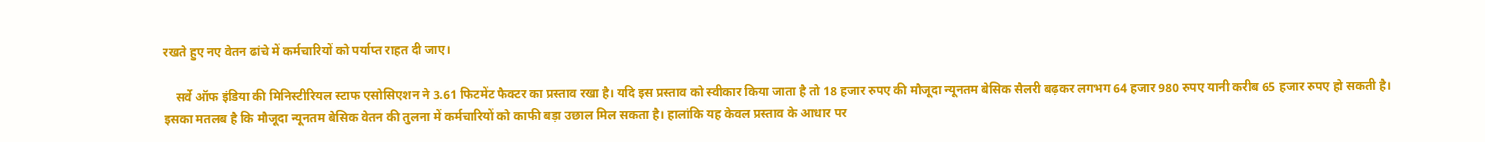रखते हुए नए वेतन ढांचे में कर्मचारियों को पर्याप्त राहत दी जाए।

    सर्वे ऑफ इंडिया की मिनिस्टीरियल स्टाफ एसोसिएशन ने 3.61 फिटमेंट फैक्टर का प्रस्ताव रखा है। यदि इस प्रस्ताव को स्वीकार किया जाता है तो 18 हजार रुपए की मौजूदा न्यूनतम बेसिक सैलरी बढ़कर लगभग 64 हजार 980 रुपए यानी करीब 65 हजार रुपए हो सकती है। इसका मतलब है कि मौजूदा न्यूनतम बेसिक वेतन की तुलना में कर्मचारियों को काफी बड़ा उछाल मिल सकता है। हालांकि यह केवल प्रस्ताव के आधार पर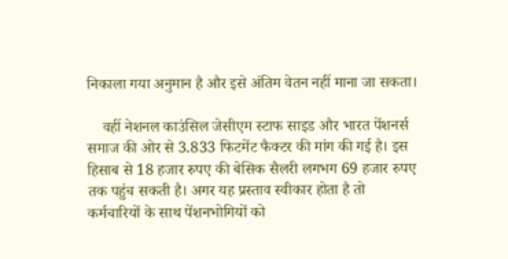निकाला गया अनुमान है और इसे अंतिम वेतन नहीं माना जा सकता।

    वहीं नेशनल काउंसिल जेसीएम स्टाफ साइड और भारत पेंशनर्स समाज की ओर से 3.833 फिटमेंट फैक्टर की मांग की गई है। इस हिसाब से 18 हजार रुपए की बेसिक सैलरी लगभग 69 हजार रुपए तक पहुंच सकती है। अगर यह प्रस्ताव स्वीकार होता है तो कर्मचारियों के साथ पेंशनभोगियों को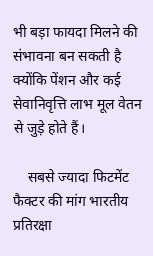भी बड़ा फायदा मिलने की संभावना बन सकती है क्योंकि पेंशन और कई सेवानिवृत्ति लाभ मूल वेतन से जुड़े होते हैं।

    सबसे ज्यादा फिटमेंट फैक्टर की मांग भारतीय प्रतिरक्षा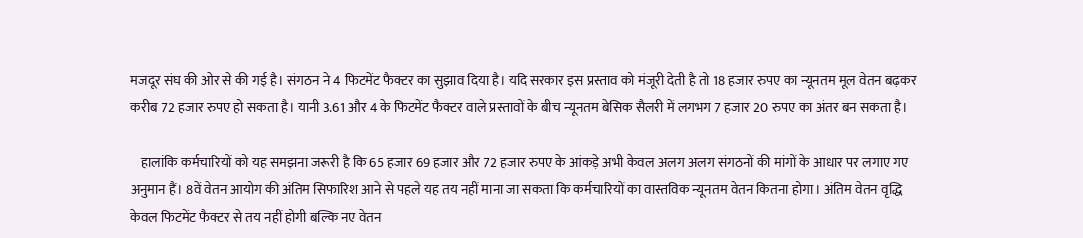मजदूर संघ की ओर से की गई है। संगठन ने 4 फिटमेंट फैक्टर का सुझाव दिया है। यदि सरकार इस प्रस्ताव को मंजूरी देती है तो 18 हजार रुपए का न्यूनतम मूल वेतन बढ़कर करीब 72 हजार रुपए हो सकता है। यानी 3.61 और 4 के फिटमेंट फैक्टर वाले प्रस्तावों के बीच न्यूनतम बेसिक सैलरी में लगभग 7 हजार 20 रुपए का अंतर बन सकता है।

    हालांकि कर्मचारियों को यह समझना जरूरी है कि 65 हजार 69 हजार और 72 हजार रुपए के आंकड़े अभी केवल अलग अलग संगठनों की मांगों के आधार पर लगाए गए अनुमान हैं। 8वें वेतन आयोग की अंतिम सिफारिश आने से पहले यह तय नहीं माना जा सकता कि कर्मचारियों का वास्तविक न्यूनतम वेतन कितना होगा। अंतिम वेतन वृद्धि केवल फिटमेंट फैक्टर से तय नहीं होगी बल्कि नए वेतन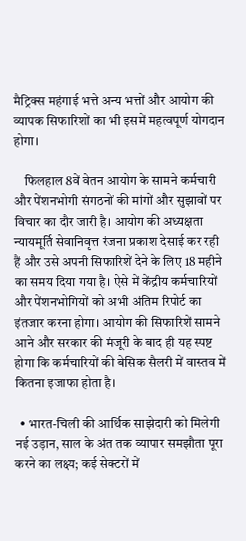मैट्रिक्स महंगाई भत्ते अन्य भत्तों और आयोग की व्यापक सिफारिशों का भी इसमें महत्वपूर्ण योगदान होगा।

    फिलहाल 8वें वेतन आयोग के सामने कर्मचारी और पेंशनभोगी संगठनों की मांगों और सुझावों पर विचार का दौर जारी है। आयोग की अध्यक्षता न्यायमूर्ति सेवानिवृत्त रंजना प्रकाश देसाई कर रही हैं और उसे अपनी सिफारिशें देने के लिए 18 महीने का समय दिया गया है। ऐसे में केंद्रीय कर्मचारियों और पेंशनभोगियों को अभी अंतिम रिपोर्ट का इंतजार करना होगा। आयोग की सिफारिशें सामने आने और सरकार की मंजूरी के बाद ही यह स्पष्ट होगा कि कर्मचारियों की बेसिक सैलरी में वास्तव में कितना इजाफा होता है।

  • भारत-चिली की आर्थिक साझेदारी को मिलेगी नई उड़ान, साल के अंत तक व्यापार समझौता पूरा करने का लक्ष्य; कई सेक्टरों में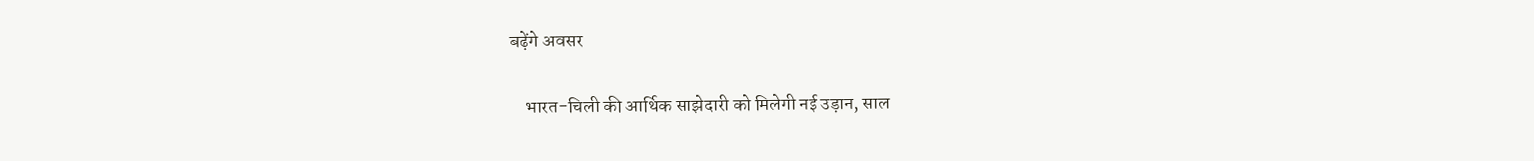बढ़ेंगे अवसर

    भारत-चिली की आर्थिक साझेदारी को मिलेगी नई उड़ान, साल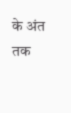के अंत तक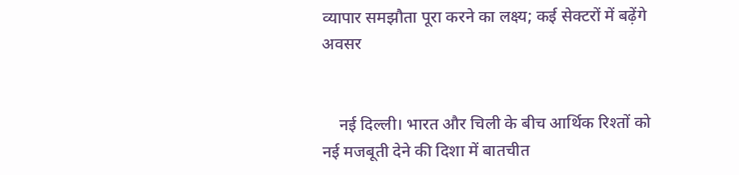व्यापार समझौता पूरा करने का लक्ष्य; कई सेक्टरों में बढ़ेंगे अवसर


    नई दिल्ली। भारत और चिली के बीच आर्थिक रिश्तों को नई मजबूती देने की दिशा में बातचीत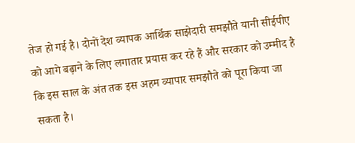तेज हो गई है। दोनों देश व्यापक आर्थिक साझेदारी समझौते यानी सीईपीए को आगे बढ़ाने के लिए लगातार प्रयास कर रहे हैं और सरकार को उम्मीद है कि इस साल के अंत तक इस अहम व्यापार समझौते को पूरा किया जा सकता है।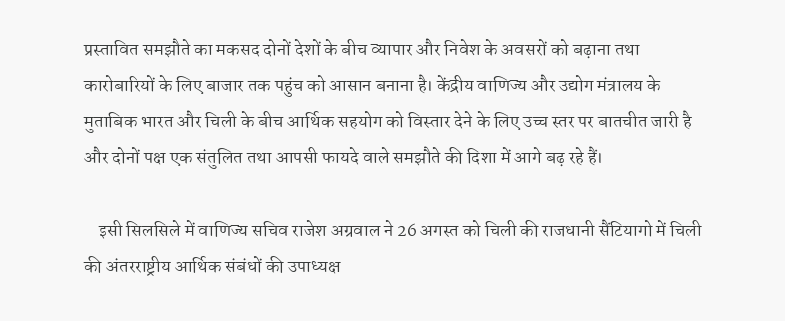प्रस्तावित समझौते का मकसद दोनों देशों के बीच व्यापार और निवेश के अवसरों को बढ़ाना तथा कारोबारियों के लिए बाजार तक पहुंच को आसान बनाना है। केंद्रीय वाणिज्य और उद्योग मंत्रालय के मुताबिक भारत और चिली के बीच आर्थिक सहयोग को विस्तार देने के लिए उच्च स्तर पर बातचीत जारी है और दोनों पक्ष एक संतुलित तथा आपसी फायदे वाले समझौते की दिशा में आगे बढ़ रहे हैं।

    इसी सिलसिले में वाणिज्य सचिव राजेश अग्रवाल ने 26 अगस्त को चिली की राजधानी सैंटियागो में चिली की अंतरराष्ट्रीय आर्थिक संबंधों की उपाध्यक्ष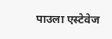पाउला एस्टेवेज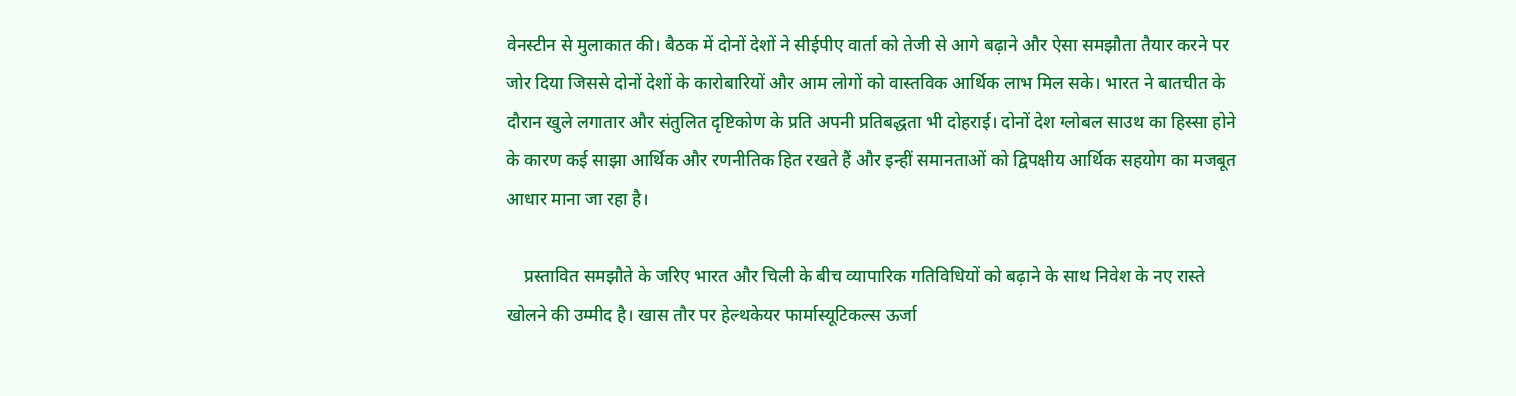वेनस्टीन से मुलाकात की। बैठक में दोनों देशों ने सीईपीए वार्ता को तेजी से आगे बढ़ाने और ऐसा समझौता तैयार करने पर जोर दिया जिससे दोनों देशों के कारोबारियों और आम लोगों को वास्तविक आर्थिक लाभ मिल सके। भारत ने बातचीत के दौरान खुले लगातार और संतुलित दृष्टिकोण के प्रति अपनी प्रतिबद्धता भी दोहराई। दोनों देश ग्लोबल साउथ का हिस्सा होने के कारण कई साझा आर्थिक और रणनीतिक हित रखते हैं और इन्हीं समानताओं को द्विपक्षीय आर्थिक सहयोग का मजबूत आधार माना जा रहा है।

    प्रस्तावित समझौते के जरिए भारत और चिली के बीच व्यापारिक गतिविधियों को बढ़ाने के साथ निवेश के नए रास्ते खोलने की उम्मीद है। खास तौर पर हेल्थकेयर फार्मास्यूटिकल्स ऊर्जा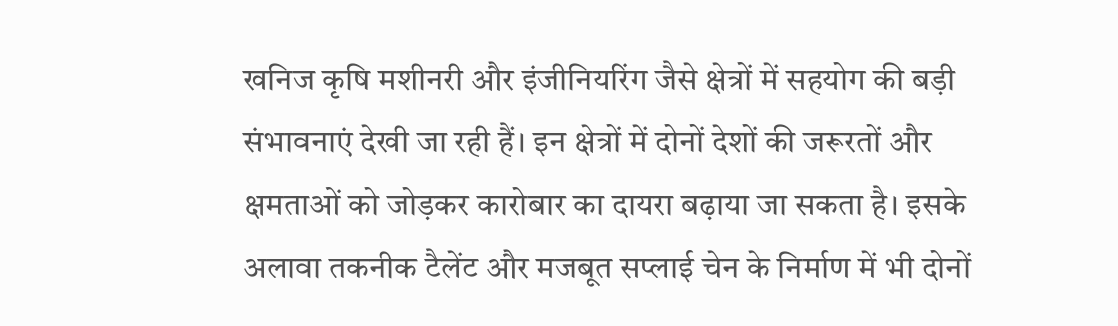खनिज कृषि मशीनरी और इंजीनियरिंग जैसे क्षेत्रों में सहयोग की बड़ी संभावनाएं देखी जा रही हैं। इन क्षेत्रों में दोनों देशों की जरूरतों और क्षमताओं को जोड़कर कारोबार का दायरा बढ़ाया जा सकता है। इसके अलावा तकनीक टैलेंट और मजबूत सप्लाई चेन के निर्माण में भी दोनों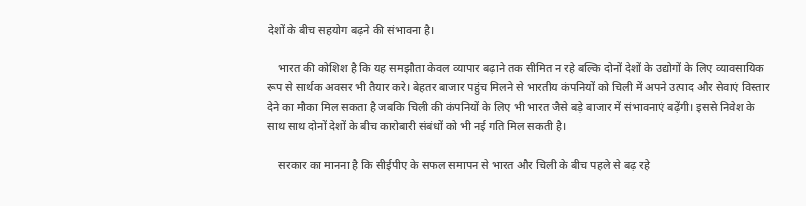देशों के बीच सहयोग बढ़ने की संभावना है।

    भारत की कोशिश है कि यह समझौता केवल व्यापार बढ़ाने तक सीमित न रहे बल्कि दोनों देशों के उद्योगों के लिए व्यावसायिक रूप से सार्थक अवसर भी तैयार करे। बेहतर बाजार पहुंच मिलने से भारतीय कंपनियों को चिली में अपने उत्पाद और सेवाएं विस्तार देने का मौका मिल सकता है जबकि चिली की कंपनियों के लिए भी भारत जैसे बड़े बाजार में संभावनाएं बढ़ेंगी। इससे निवेश के साथ साथ दोनों देशों के बीच कारोबारी संबंधों को भी नई गति मिल सकती है।

    सरकार का मानना है कि सीईपीए के सफल समापन से भारत और चिली के बीच पहले से बढ़ रहे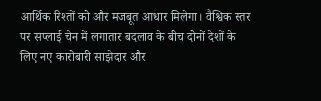आर्थिक रिश्तों को और मजबूत आधार मिलेगा। वैश्विक स्तर पर सप्लाई चेन में लगातार बदलाव के बीच दोनों देशों के लिए नए कारोबारी साझेदार और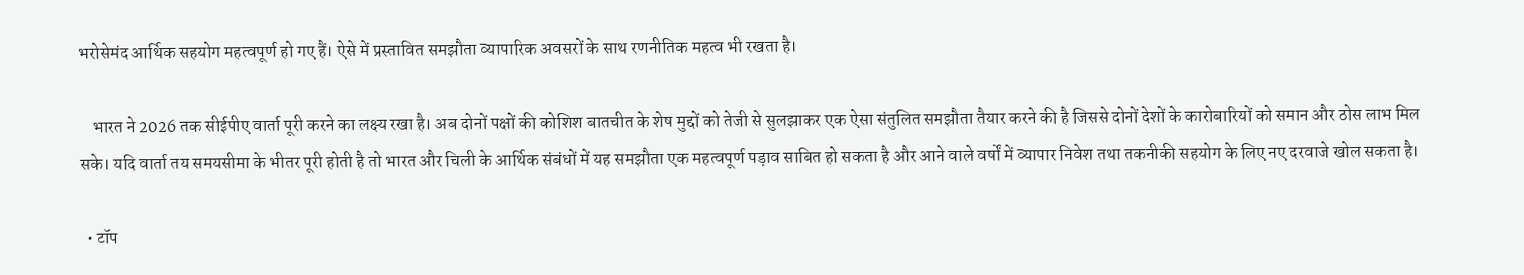भरोसेमंद आर्थिक सहयोग महत्वपूर्ण हो गए हैं। ऐसे में प्रस्तावित समझौता व्यापारिक अवसरों के साथ रणनीतिक महत्व भी रखता है।

    भारत ने 2026 तक सीईपीए वार्ता पूरी करने का लक्ष्य रखा है। अब दोनों पक्षों की कोशिश बातचीत के शेष मुद्दों को तेजी से सुलझाकर एक ऐसा संतुलित समझौता तैयार करने की है जिससे दोनों देशों के कारोबारियों को समान और ठोस लाभ मिल सके। यदि वार्ता तय समयसीमा के भीतर पूरी होती है तो भारत और चिली के आर्थिक संबंधों में यह समझौता एक महत्वपूर्ण पड़ाव साबित हो सकता है और आने वाले वर्षों में व्यापार निवेश तथा तकनीकी सहयोग के लिए नए दरवाजे खोल सकता है।

  • टॉप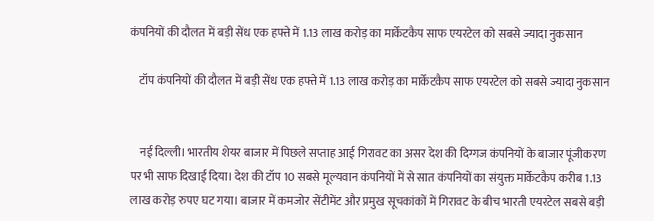कंपनियों की दौलत में बड़ी सेंध एक हफ्ते में 1.13 लाख करोड़ का मार्केटकैप साफ एयरटेल को सबसे ज्यादा नुकसान

    टॉप कंपनियों की दौलत में बड़ी सेंध एक हफ्ते में 1.13 लाख करोड़ का मार्केटकैप साफ एयरटेल को सबसे ज्यादा नुकसान


    नई दिल्ली। भारतीय शेयर बाजार में पिछले सप्ताह आई गिरावट का असर देश की दिग्गज कंपनियों के बाजार पूंजीकरण पर भी साफ दिखाई दिया। देश की टॉप 10 सबसे मूल्यवान कंपनियों में से सात कंपनियों का संयुक्त मार्केटकैप करीब 1.13 लाख करोड़ रुपए घट गया। बाजार में कमजोर सेंटीमेंट और प्रमुख सूचकांकों में गिरावट के बीच भारती एयरटेल सबसे बड़ी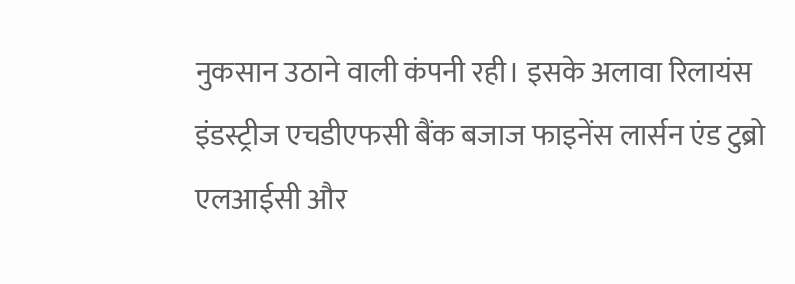नुकसान उठाने वाली कंपनी रही। इसके अलावा रिलायंस इंडस्ट्रीज एचडीएफसी बैंक बजाज फाइनेंस लार्सन एंड टुब्रो एलआईसी और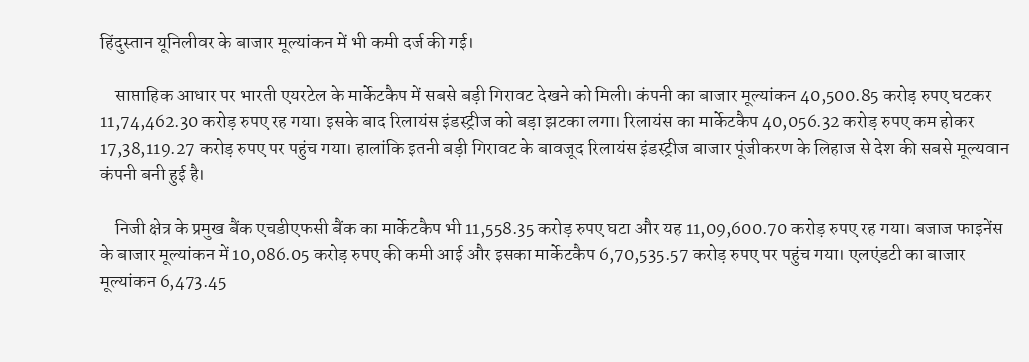हिंदुस्तान यूनिलीवर के बाजार मूल्यांकन में भी कमी दर्ज की गई।

    साप्ताहिक आधार पर भारती एयरटेल के मार्केटकैप में सबसे बड़ी गिरावट देखने को मिली। कंपनी का बाजार मूल्यांकन 40,500.85 करोड़ रुपए घटकर 11,74,462.30 करोड़ रुपए रह गया। इसके बाद रिलायंस इंडस्ट्रीज को बड़ा झटका लगा। रिलायंस का मार्केटकैप 40,056.32 करोड़ रुपए कम होकर 17,38,119.27 करोड़ रुपए पर पहुंच गया। हालांकि इतनी बड़ी गिरावट के बावजूद रिलायंस इंडस्ट्रीज बाजार पूंजीकरण के लिहाज से देश की सबसे मूल्यवान कंपनी बनी हुई है।

    निजी क्षेत्र के प्रमुख बैंक एचडीएफसी बैंक का मार्केटकैप भी 11,558.35 करोड़ रुपए घटा और यह 11,09,600.70 करोड़ रुपए रह गया। बजाज फाइनेंस के बाजार मूल्यांकन में 10,086.05 करोड़ रुपए की कमी आई और इसका मार्केटकैप 6,70,535.57 करोड़ रुपए पर पहुंच गया। एलएंडटी का बाजार मूल्यांकन 6,473.45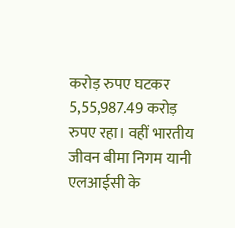करोड़ रुपए घटकर 5,55,987.49 करोड़ रुपए रहा। वहीं भारतीय जीवन बीमा निगम यानी एलआईसी के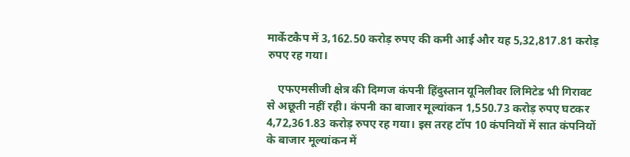मार्केटकैप में 3,162.50 करोड़ रुपए की कमी आई और यह 5,32,817.81 करोड़ रुपए रह गया।

    एफएमसीजी क्षेत्र की दिग्गज कंपनी हिंदुस्तान यूनिलीवर लिमिटेड भी गिरावट से अछूती नहीं रही। कंपनी का बाजार मूल्यांकन 1,550.73 करोड़ रुपए घटकर 4,72,361.83 करोड़ रुपए रह गया। इस तरह टॉप 10 कंपनियों में सात कंपनियों के बाजार मूल्यांकन में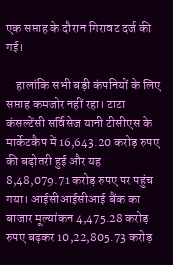एक सप्ताह के दौरान गिरावट दर्ज की गई।

    हालांकि सभी बड़ी कंपनियों के लिए सप्ताह कमजोर नहीं रहा। टाटा कंसल्टेंसी सर्विसेज यानी टीसीएस के मार्केटकैप में 16,643.20 करोड़ रुपए की बढ़ोतरी हुई और यह 8,48,079.71 करोड़ रुपए पर पहुंच गया। आईसीआईसीआई बैंक का बाजार मूल्यांकन 4,475.28 करोड़ रुपए बढ़कर 10,22,805.73 करोड़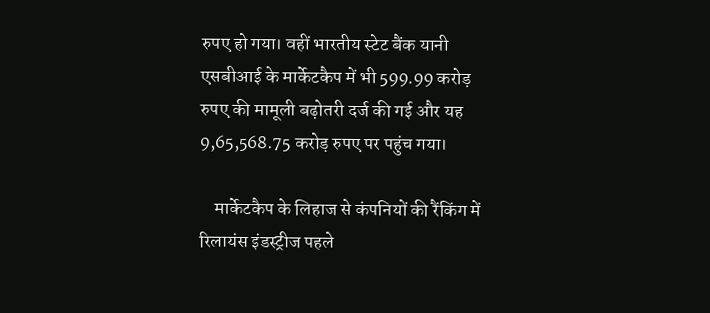रुपए हो गया। वहीं भारतीय स्टेट बैंक यानी एसबीआई के मार्केटकैप में भी 599.99 करोड़ रुपए की मामूली बढ़ोतरी दर्ज की गई और यह 9,65,568.75 करोड़ रुपए पर पहुंच गया।

    मार्केटकैप के लिहाज से कंपनियों की रैंकिंग में रिलायंस इंडस्ट्रीज पहले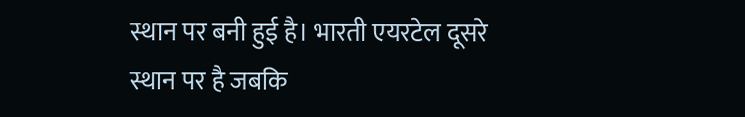स्थान पर बनी हुई है। भारती एयरटेल दूसरे स्थान पर है जबकि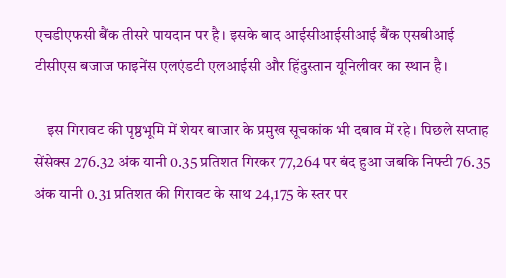एचडीएफसी बैंक तीसरे पायदान पर है। इसके बाद आईसीआईसीआई बैंक एसबीआई टीसीएस बजाज फाइनेंस एलएंडटी एलआईसी और हिंदुस्तान यूनिलीवर का स्थान है।

    इस गिरावट की पृष्ठभूमि में शेयर बाजार के प्रमुख सूचकांक भी दबाव में रहे। पिछले सप्ताह सेंसेक्स 276.32 अंक यानी 0.35 प्रतिशत गिरकर 77,264 पर बंद हुआ जबकि निफ्टी 76.35 अंक यानी 0.31 प्रतिशत की गिरावट के साथ 24,175 के स्तर पर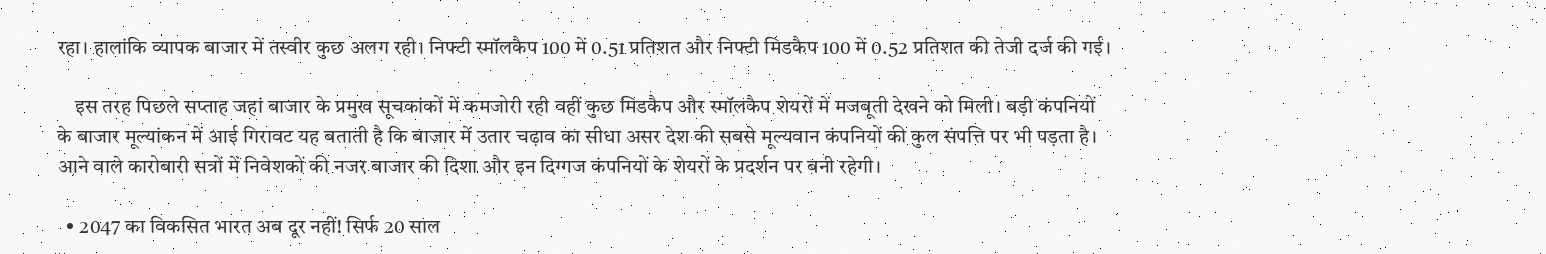रहा। हालांकि व्यापक बाजार में तस्वीर कुछ अलग रही। निफ्टी स्मॉलकैप 100 में 0.51 प्रतिशत और निफ्टी मिडकैप 100 में 0.52 प्रतिशत की तेजी दर्ज की गई।

    इस तरह पिछले सप्ताह जहां बाजार के प्रमुख सूचकांकों में कमजोरी रही वहीं कुछ मिडकैप और स्मॉलकैप शेयरों में मजबूती देखने को मिली। बड़ी कंपनियों के बाजार मूल्यांकन में आई गिरावट यह बताती है कि बाजार में उतार चढ़ाव का सीधा असर देश की सबसे मूल्यवान कंपनियों की कुल संपत्ति पर भी पड़ता है। आने वाले कारोबारी सत्रों में निवेशकों की नजर बाजार की दिशा और इन दिग्गज कंपनियों के शेयरों के प्रदर्शन पर बनी रहेगी।

  • 2047 का विकसित भारत अब दूर नहीं! सिर्फ 20 साल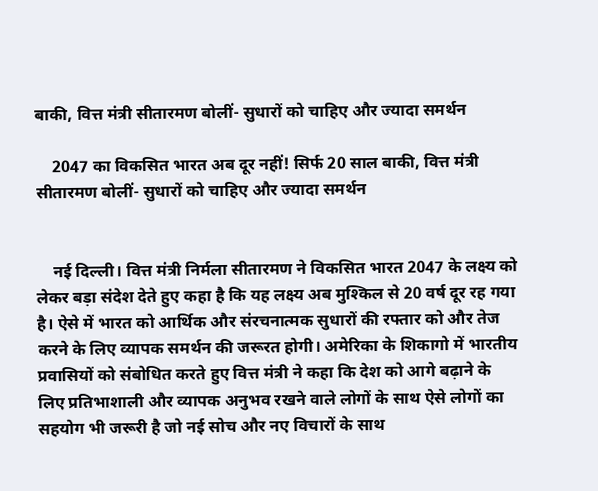बाकी, वित्त मंत्री सीतारमण बोलीं- सुधारों को चाहिए और ज्यादा समर्थन

    2047 का विकसित भारत अब दूर नहीं! सिर्फ 20 साल बाकी, वित्त मंत्री सीतारमण बोलीं- सुधारों को चाहिए और ज्यादा समर्थन


    नई दिल्ली। वित्त मंत्री निर्मला सीतारमण ने विकसित भारत 2047 के लक्ष्य को लेकर बड़ा संदेश देते हुए कहा है कि यह लक्ष्य अब मुश्किल से 20 वर्ष दूर रह गया है। ऐसे में भारत को आर्थिक और संरचनात्मक सुधारों की रफ्तार को और तेज करने के लिए व्यापक समर्थन की जरूरत होगी। अमेरिका के शिकागो में भारतीय प्रवासियों को संबोधित करते हुए वित्त मंत्री ने कहा कि देश को आगे बढ़ाने के लिए प्रतिभाशाली और व्यापक अनुभव रखने वाले लोगों के साथ ऐसे लोगों का सहयोग भी जरूरी है जो नई सोच और नए विचारों के साथ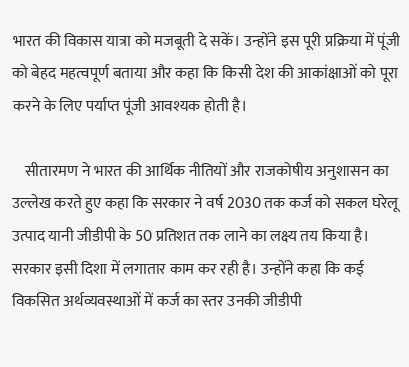भारत की विकास यात्रा को मजबूती दे सकें। उन्होंने इस पूरी प्रक्रिया में पूंजी को बेहद महत्वपूर्ण बताया और कहा कि किसी देश की आकांक्षाओं को पूरा करने के लिए पर्याप्त पूंजी आवश्यक होती है।

    सीतारमण ने भारत की आर्थिक नीतियों और राजकोषीय अनुशासन का उल्लेख करते हुए कहा कि सरकार ने वर्ष 2030 तक कर्ज को सकल घरेलू उत्पाद यानी जीडीपी के 50 प्रतिशत तक लाने का लक्ष्य तय किया है। सरकार इसी दिशा में लगातार काम कर रही है। उन्होंने कहा कि कई विकसित अर्थव्यवस्थाओं में कर्ज का स्तर उनकी जीडीपी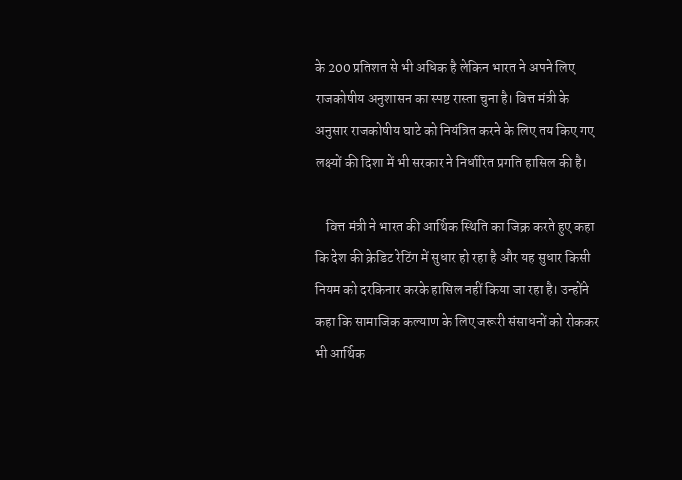के 200 प्रतिशत से भी अधिक है लेकिन भारत ने अपने लिए राजकोषीय अनुशासन का स्पष्ट रास्ता चुना है। वित्त मंत्री के अनुसार राजकोषीय घाटे को नियंत्रित करने के लिए तय किए गए लक्ष्यों की दिशा में भी सरकार ने निर्धारित प्रगति हासिल की है।

    वित्त मंत्री ने भारत की आर्थिक स्थिति का जिक्र करते हुए कहा कि देश की क्रेडिट रेटिंग में सुधार हो रहा है और यह सुधार किसी नियम को दरकिनार करके हासिल नहीं किया जा रहा है। उन्होंने कहा कि सामाजिक कल्याण के लिए जरूरी संसाधनों को रोककर भी आर्थिक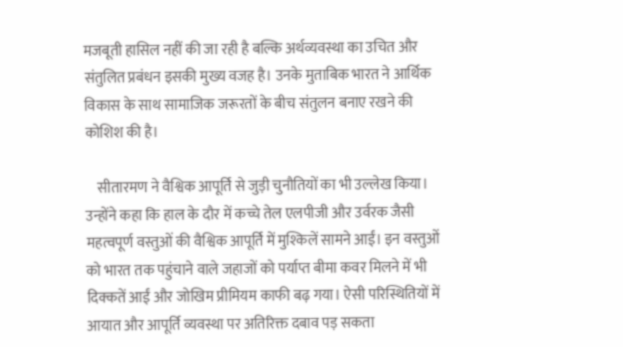मजबूती हासिल नहीं की जा रही है बल्कि अर्थव्यवस्था का उचित और संतुलित प्रबंधन इसकी मुख्य वजह है। उनके मुताबिक भारत ने आर्थिक विकास के साथ सामाजिक जरूरतों के बीच संतुलन बनाए रखने की कोशिश की है।

    सीतारमण ने वैश्विक आपूर्ति से जुड़ी चुनौतियों का भी उल्लेख किया। उन्होंने कहा कि हाल के दौर में कच्चे तेल एलपीजी और उर्वरक जैसी महत्वपूर्ण वस्तुओं की वैश्विक आपूर्ति में मुश्किलें सामने आईं। इन वस्तुओं को भारत तक पहुंचाने वाले जहाजों को पर्याप्त बीमा कवर मिलने में भी दिक्कतें आईं और जोखिम प्रीमियम काफी बढ़ गया। ऐसी परिस्थितियों में आयात और आपूर्ति व्यवस्था पर अतिरिक्त दबाव पड़ सकता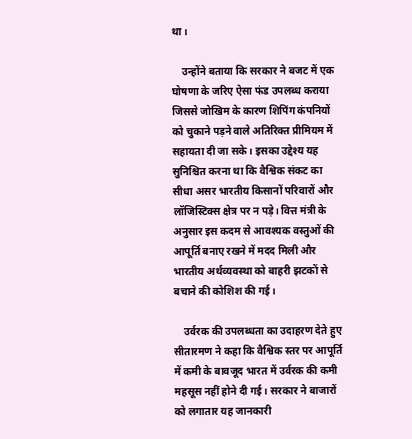था।

    उन्होंने बताया कि सरकार ने बजट में एक घोषणा के जरिए ऐसा फंड उपलब्ध कराया जिससे जोखिम के कारण शिपिंग कंपनियों को चुकाने पड़ने वाले अतिरिक्त प्रीमियम में सहायता दी जा सके। इसका उद्देश्य यह सुनिश्चित करना था कि वैश्विक संकट का सीधा असर भारतीय किसानों परिवारों और लॉजिस्टिक्स क्षेत्र पर न पड़े। वित्त मंत्री के अनुसार इस कदम से आवश्यक वस्तुओं की आपूर्ति बनाए रखने में मदद मिली और भारतीय अर्थव्यवस्था को बाहरी झटकों से बचाने की कोशिश की गई।

    उर्वरक की उपलब्धता का उदाहरण देते हुए सीतारमण ने कहा कि वैश्विक स्तर पर आपूर्ति में कमी के बावजूद भारत में उर्वरक की कमी महसूस नहीं होने दी गई। सरकार ने बाजारों को लगातार यह जानकारी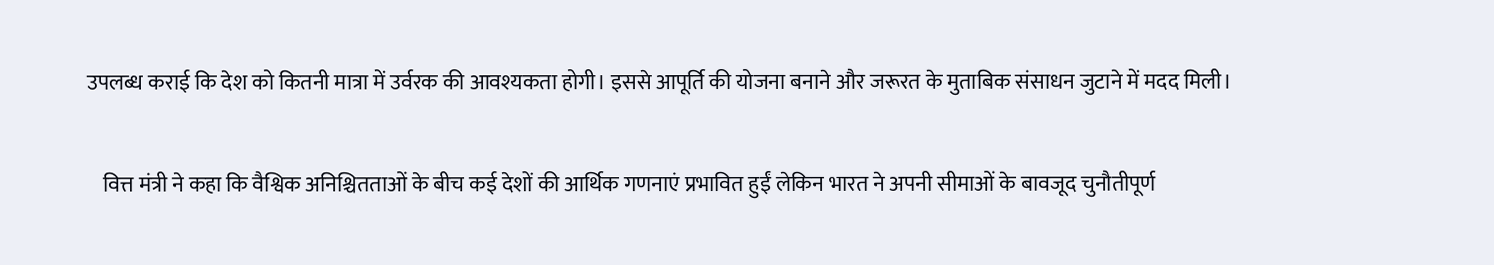उपलब्ध कराई कि देश को कितनी मात्रा में उर्वरक की आवश्यकता होगी। इससे आपूर्ति की योजना बनाने और जरूरत के मुताबिक संसाधन जुटाने में मदद मिली।

    वित्त मंत्री ने कहा कि वैश्विक अनिश्चितताओं के बीच कई देशों की आर्थिक गणनाएं प्रभावित हुईं लेकिन भारत ने अपनी सीमाओं के बावजूद चुनौतीपूर्ण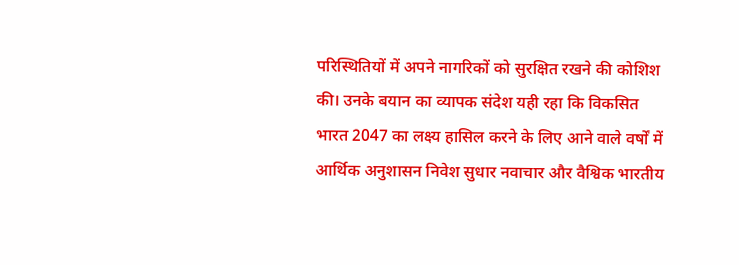परिस्थितियों में अपने नागरिकों को सुरक्षित रखने की कोशिश की। उनके बयान का व्यापक संदेश यही रहा कि विकसित भारत 2047 का लक्ष्य हासिल करने के लिए आने वाले वर्षों में आर्थिक अनुशासन निवेश सुधार नवाचार और वैश्विक भारतीय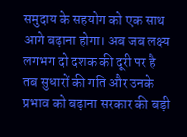समुदाय के सहयोग को एक साथ आगे बढ़ाना होगा। अब जब लक्ष्य लगभग दो दशक की दूरी पर है तब सुधारों की गति और उनके प्रभाव को बढ़ाना सरकार की बड़ी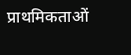प्राथमिकताओं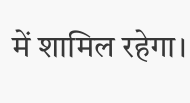में शामिल रहेगा।